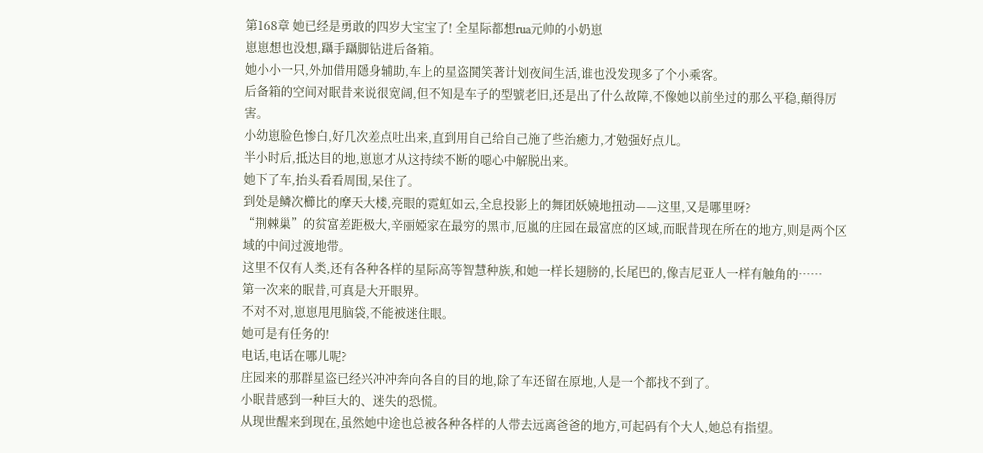第168章 她已经是勇敢的四岁大宝宝了! 全星际都想rua元帅的小奶崽
崽崽想也没想,躡手躡脚钻进后备箱。
她小小一只,外加借用隱身辅助,车上的星盗鬨笑著计划夜间生活,谁也没发现多了个小乘客。
后备箱的空间对眠昔来说很宽阔,但不知是车子的型號老旧,还是出了什么故障,不像她以前坐过的那么平稳,顛得厉害。
小幼崽脸色惨白,好几次差点吐出来,直到用自己给自己施了些治癒力,才勉强好点儿。
半小时后,抵达目的地,崽崽才从这持续不断的噁心中解脱出来。
她下了车,抬头看看周围,呆住了。
到处是鳞次櫛比的摩天大楼,亮眼的霓虹如云,全息投影上的舞团妖嬈地扭动——这里,又是哪里呀?
“荆棘巢”的贫富差距极大,辛丽婭家在最穷的黑市,厄嵐的庄园在最富庶的区域,而眠昔现在所在的地方,则是两个区域的中间过渡地带。
这里不仅有人类,还有各种各样的星际高等智慧种族,和她一样长翅膀的,长尾巴的,像吉尼亚人一样有触角的……
第一次来的眠昔,可真是大开眼界。
不对不对,崽崽甩甩脑袋,不能被迷住眼。
她可是有任务的!
电话,电话在哪儿呢?
庄园来的那群星盗已经兴冲冲奔向各自的目的地,除了车还留在原地,人是一个都找不到了。
小眠昔感到一种巨大的、迷失的恐慌。
从现世醒来到现在,虽然她中途也总被各种各样的人带去远离爸爸的地方,可起码有个大人,她总有指望。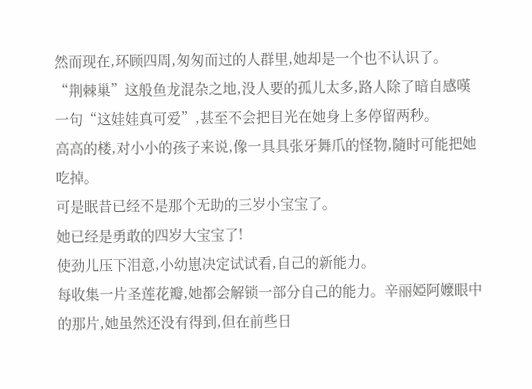然而现在,环顾四周,匆匆而过的人群里,她却是一个也不认识了。
“荆棘巢”这般鱼龙混杂之地,没人要的孤儿太多,路人除了暗自感嘆一句“这娃娃真可爱”,甚至不会把目光在她身上多停留两秒。
高高的楼,对小小的孩子来说,像一具具张牙舞爪的怪物,隨时可能把她吃掉。
可是眠昔已经不是那个无助的三岁小宝宝了。
她已经是勇敢的四岁大宝宝了!
使劲儿压下泪意,小幼崽决定试试看,自己的新能力。
每收集一片圣莲花瓣,她都会解锁一部分自己的能力。辛丽婭阿嬤眼中的那片,她虽然还没有得到,但在前些日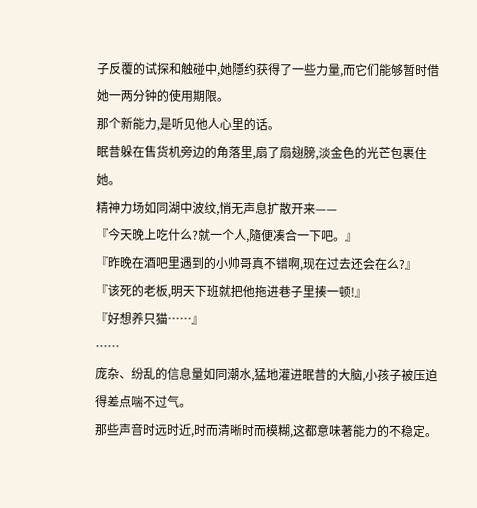子反覆的试探和触碰中,她隱约获得了一些力量,而它们能够暂时借她一两分钟的使用期限。
那个新能力,是听见他人心里的话。
眠昔躲在售货机旁边的角落里,扇了扇翅膀,淡金色的光芒包裹住她。
精神力场如同湖中波纹,悄无声息扩散开来——
『今天晚上吃什么?就一个人,隨便凑合一下吧。』
『昨晚在酒吧里遇到的小帅哥真不错啊,现在过去还会在么?』
『该死的老板,明天下班就把他拖进巷子里揍一顿!』
『好想养只猫……』
……
庞杂、纷乱的信息量如同潮水,猛地灌进眠昔的大脑,小孩子被压迫得差点喘不过气。
那些声音时远时近,时而清晰时而模糊,这都意味著能力的不稳定。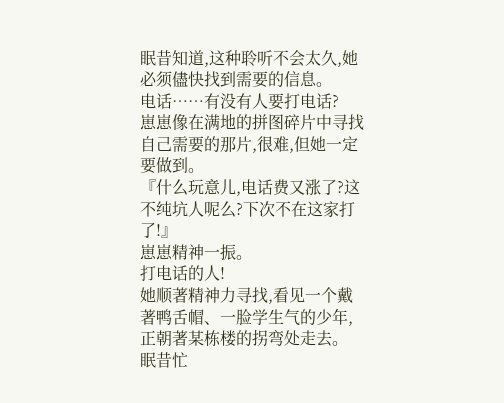眠昔知道,这种聆听不会太久,她必须儘快找到需要的信息。
电话……有没有人要打电话?
崽崽像在满地的拼图碎片中寻找自己需要的那片,很难,但她一定要做到。
『什么玩意儿,电话费又涨了?这不纯坑人呢么?下次不在这家打了!』
崽崽精神一振。
打电话的人!
她顺著精神力寻找,看见一个戴著鸭舌帽、一脸学生气的少年,正朝著某栋楼的拐弯处走去。
眠昔忙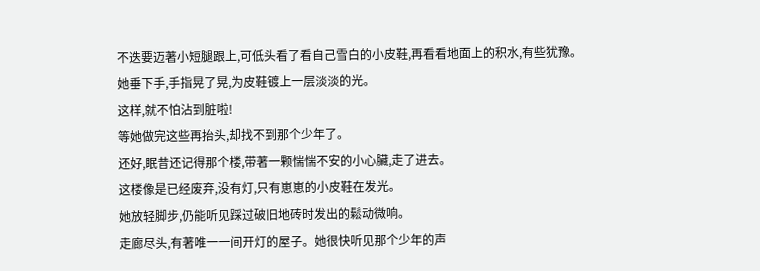不迭要迈著小短腿跟上,可低头看了看自己雪白的小皮鞋,再看看地面上的积水,有些犹豫。
她垂下手,手指晃了晃,为皮鞋镀上一层淡淡的光。
这样,就不怕沾到脏啦!
等她做完这些再抬头,却找不到那个少年了。
还好,眠昔还记得那个楼,带著一颗惴惴不安的小心臟,走了进去。
这楼像是已经废弃,没有灯,只有崽崽的小皮鞋在发光。
她放轻脚步,仍能听见踩过破旧地砖时发出的鬆动微响。
走廊尽头,有著唯一一间开灯的屋子。她很快听见那个少年的声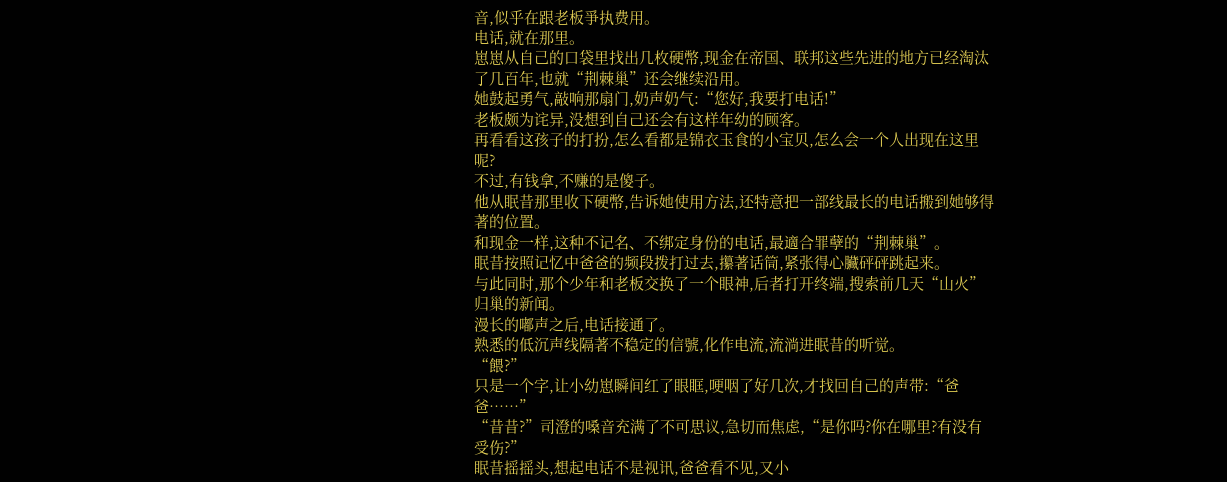音,似乎在跟老板爭执费用。
电话,就在那里。
崽崽从自己的口袋里找出几枚硬幣,现金在帝国、联邦这些先进的地方已经淘汰了几百年,也就“荆棘巢”还会继续沿用。
她鼓起勇气,敲响那扇门,奶声奶气:“您好,我要打电话!”
老板颇为诧异,没想到自己还会有这样年幼的顾客。
再看看这孩子的打扮,怎么看都是锦衣玉食的小宝贝,怎么会一个人出现在这里呢?
不过,有钱拿,不赚的是傻子。
他从眠昔那里收下硬幣,告诉她使用方法,还特意把一部线最长的电话搬到她够得著的位置。
和现金一样,这种不记名、不绑定身份的电话,最適合罪孽的“荆棘巢”。
眠昔按照记忆中爸爸的频段拨打过去,攥著话筒,紧张得心臟砰砰跳起来。
与此同时,那个少年和老板交换了一个眼神,后者打开终端,搜索前几天“山火”归巢的新闻。
漫长的嘟声之后,电话接通了。
熟悉的低沉声线隔著不稳定的信號,化作电流,流淌进眠昔的听觉。
“餵?”
只是一个字,让小幼崽瞬间红了眼眶,哽咽了好几次,才找回自己的声带:“爸爸……”
“昔昔?”司澄的嗓音充满了不可思议,急切而焦虑,“是你吗?你在哪里?有没有受伤?”
眠昔摇摇头,想起电话不是视讯,爸爸看不见,又小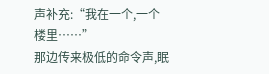声补充:“我在一个,一个楼里……”
那边传来极低的命令声,眠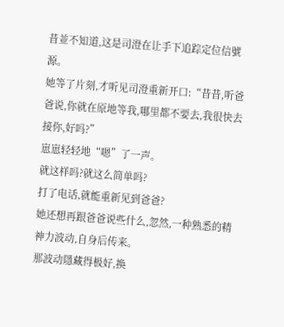昔並不知道,这是司澄在让手下追踪定位信號源。
她等了片刻,才听见司澄重新开口:“昔昔,听爸爸说,你就在原地等我,哪里都不要去,我很快去接你,好吗?”
崽崽轻轻地“嗯”了一声。
就这样吗?就这么简单吗?
打了电话,就能重新见到爸爸?
她还想再跟爸爸说些什么,忽然,一种熟悉的精神力波动,自身后传来。
那波动隱藏得极好,换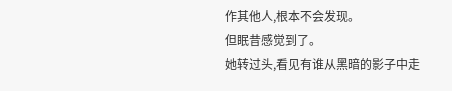作其他人,根本不会发现。
但眠昔感觉到了。
她转过头,看见有谁从黑暗的影子中走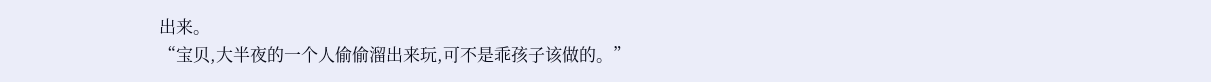出来。
“宝贝,大半夜的一个人偷偷溜出来玩,可不是乖孩子该做的。”